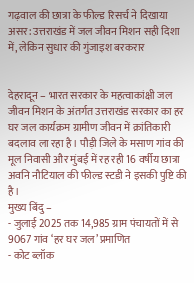गढ़वाल की छात्रा के फील्ड रिसर्च ने दिखाया असर: उत्तराखंड में जल जीवन मिशन सही दिशा में, लेकिन सुधार की गुंजाइश बरकरार


देहरादून – भारत सरकार के महत्वाकांक्षी जल जीवन मिशन के अंतर्गत उत्तराखंड सरकार का हर घर जल कार्यक्रम ग्रामीण जीवन में क्रांतिकारी बदलाव ला रहा है। पौड़ी जिले के मसाण गांव की मूल निवासी और मुंबई में रह रही 16 वर्षीय छात्रा अवनि नौटियाल की फील्ड स्टडी ने इसकी पुष्टि की है।
मुख्य बिंदु –
- जुलाई 2025 तक 14,985 ग्राम पंचायतों में से 9067 गांव ‘हर घर जल’ प्रमाणित
- कोट ब्लॉक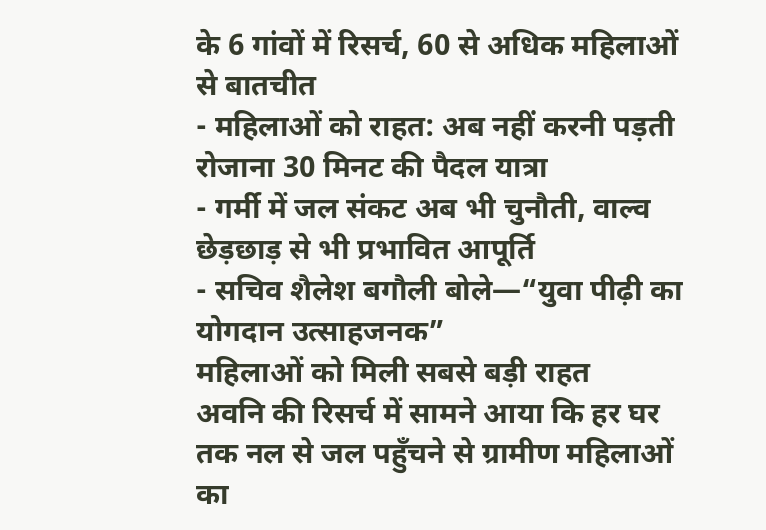के 6 गांवों में रिसर्च, 60 से अधिक महिलाओं से बातचीत
- महिलाओं को राहत: अब नहीं करनी पड़ती रोजाना 30 मिनट की पैदल यात्रा
- गर्मी में जल संकट अब भी चुनौती, वाल्व छेड़छाड़ से भी प्रभावित आपूर्ति
- सचिव शैलेश बगौली बोले—“युवा पीढ़ी का योगदान उत्साहजनक”
महिलाओं को मिली सबसे बड़ी राहत
अवनि की रिसर्च में सामने आया कि हर घर तक नल से जल पहुँचने से ग्रामीण महिलाओं का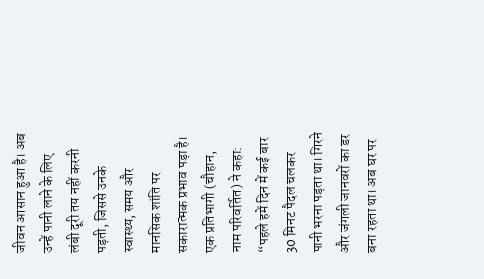जीवन आसान हुआ है। अब उन्हें पानी लाने के लिए लंबी दूरी तय नहीं करनी पड़ती, जिससे उनके स्वास्थ्य, समय और मानसिक शांति पर सकारात्मक प्रभाव पड़ा है।
एक प्रतिभागी (चौहान, नाम परिवर्तित) ने कहा:
“पहले हमें दिन में कई बार 30 मिनट पैदल चलकर पानी भरना पड़ता था। गिरने और जंगली जानवरों का डर बना रहता था। अब घर पर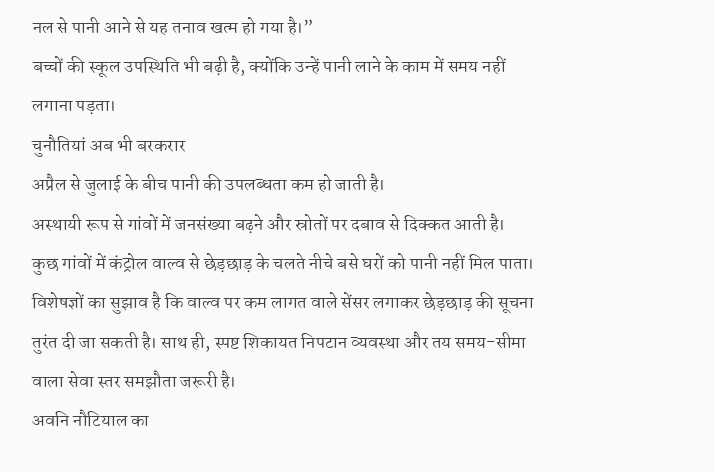नल से पानी आने से यह तनाव खत्म हो गया है।”
बच्चों की स्कूल उपस्थिति भी बढ़ी है, क्योंकि उन्हें पानी लाने के काम में समय नहीं लगाना पड़ता।
चुनौतियां अब भी बरकरार
अप्रैल से जुलाई के बीच पानी की उपलब्धता कम हो जाती है।
अस्थायी रूप से गांवों में जनसंख्या बढ़ने और स्रोतों पर दबाव से दिक्कत आती है।
कुछ गांवों में कंट्रोल वाल्व से छेड़छाड़ के चलते नीचे बसे घरों को पानी नहीं मिल पाता।
विशेषज्ञों का सुझाव है कि वाल्व पर कम लागत वाले सेंसर लगाकर छेड़छाड़ की सूचना तुरंत दी जा सकती है। साथ ही, स्पष्ट शिकायत निपटान व्यवस्था और तय समय-सीमा वाला सेवा स्तर समझौता जरूरी है।
अवनि नौटियाल का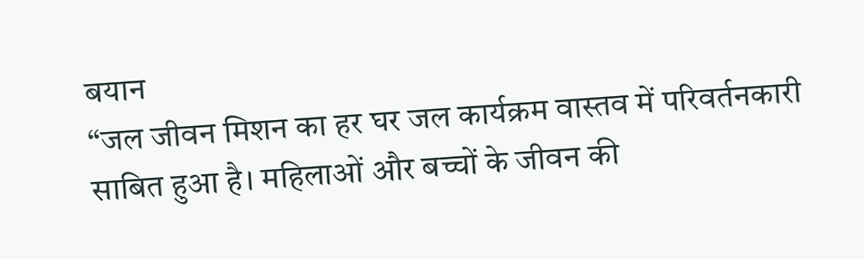बयान
“जल जीवन मिशन का हर घर जल कार्यक्रम वास्तव में परिवर्तनकारी साबित हुआ है। महिलाओं और बच्चों के जीवन की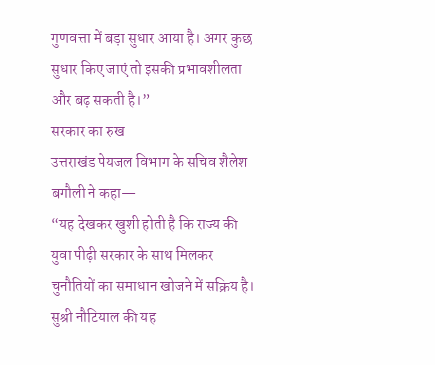गुणवत्ता में बड़ा सुधार आया है। अगर कुछ सुधार किए जाएं तो इसकी प्रभावशीलता और बढ़ सकती है।”
सरकार का रुख
उत्तराखंड पेयजल विभाग के सचिव शैलेश बगौली ने कहा—
“यह देखकर खुशी होती है कि राज्य की युवा पीढ़ी सरकार के साथ मिलकर चुनौतियों का समाधान खोजने में सक्रिय है। सुश्री नौटियाल की यह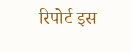रिपोर्ट इस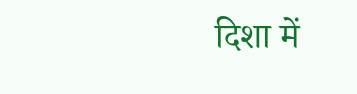दिशा में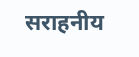सराहनीय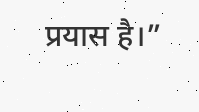प्रयास है।”